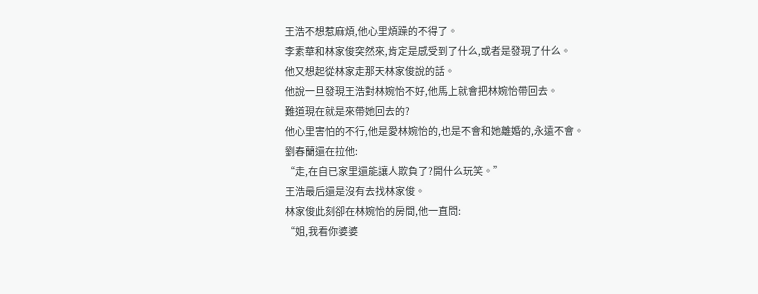王浩不想惹麻煩,他心里煩躁的不得了。
李素華和林家俊突然來,肯定是感受到了什么,或者是發現了什么。
他又想起從林家走那天林家俊說的話。
他說一旦發現王浩對林婉怡不好,他馬上就會把林婉怡帶回去。
難道現在就是來帶她回去的?
他心里害怕的不行,他是愛林婉怡的,也是不會和她離婚的,永遠不會。
劉春蘭還在拉他:
“走,在自已家里還能讓人欺負了?開什么玩笑。”
王浩最后還是沒有去找林家俊。
林家俊此刻卻在林婉怡的房間,他一直問:
“姐,我看你婆婆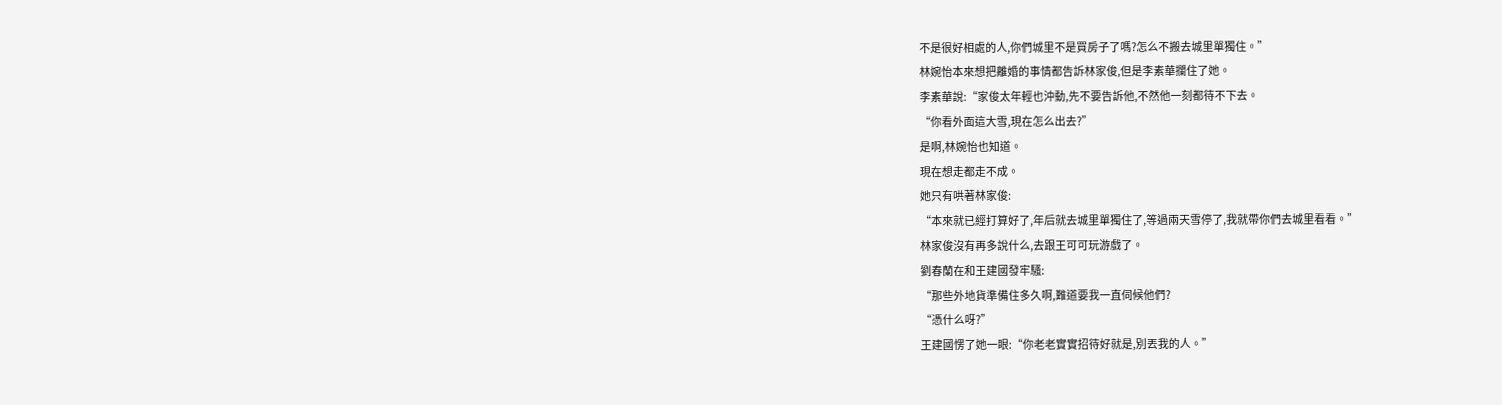不是很好相處的人,你們城里不是買房子了嗎?怎么不搬去城里單獨住。”
林婉怡本來想把離婚的事情都告訴林家俊,但是李素華攔住了她。
李素華說:“家俊太年輕也沖動,先不要告訴他,不然他一刻都待不下去。
“你看外面這大雪,現在怎么出去?”
是啊,林婉怡也知道。
現在想走都走不成。
她只有哄著林家俊:
“本來就已經打算好了,年后就去城里單獨住了,等過兩天雪停了,我就帶你們去城里看看。”
林家俊沒有再多說什么,去跟王可可玩游戲了。
劉春蘭在和王建國發牢騷:
“那些外地貨準備住多久啊,難道要我一直伺候他們?
“憑什么呀?”
王建國愣了她一眼:“你老老實實招待好就是,別丟我的人。”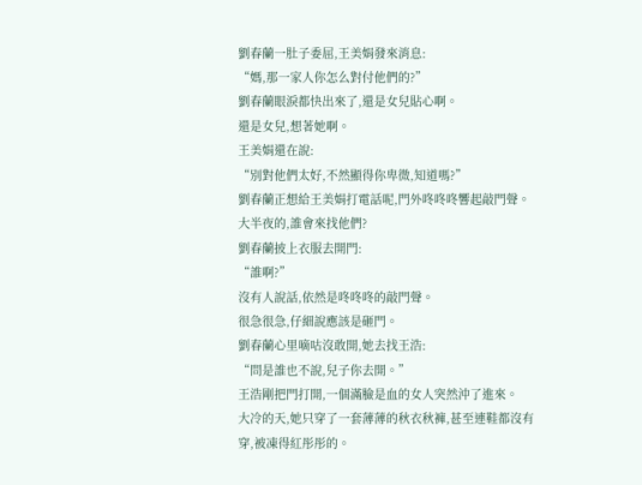劉春蘭一肚子委屈,王美娟發來消息:
“媽,那一家人你怎么對付他們的?”
劉春蘭眼淚都快出來了,還是女兒貼心啊。
還是女兒,想著她啊。
王美娟還在說:
“別對他們太好,不然顯得你卑微,知道嗎?”
劉春蘭正想給王美娟打電話呢,門外咚咚咚響起敲門聲。
大半夜的,誰會來找他們?
劉春蘭披上衣服去開門:
“誰啊?”
沒有人說話,依然是咚咚咚的敲門聲。
很急很急,仔細說應該是砸門。
劉春蘭心里嘀咕沒敢開,她去找王浩:
“問是誰也不說,兒子你去開。”
王浩剛把門打開,一個滿臉是血的女人突然沖了進來。
大冷的天,她只穿了一套薄薄的秋衣秋褲,甚至連鞋都沒有穿,被凍得紅彤彤的。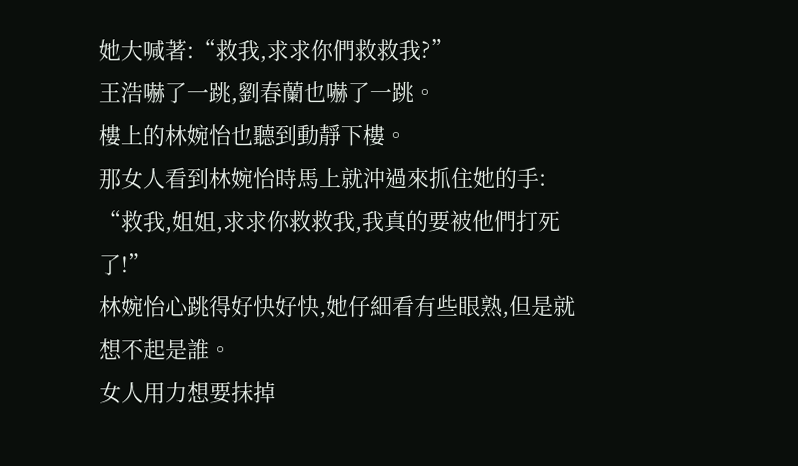她大喊著:“救我,求求你們救救我?”
王浩嚇了一跳,劉春蘭也嚇了一跳。
樓上的林婉怡也聽到動靜下樓。
那女人看到林婉怡時馬上就沖過來抓住她的手:
“救我,姐姐,求求你救救我,我真的要被他們打死了!”
林婉怡心跳得好快好快,她仔細看有些眼熟,但是就想不起是誰。
女人用力想要抹掉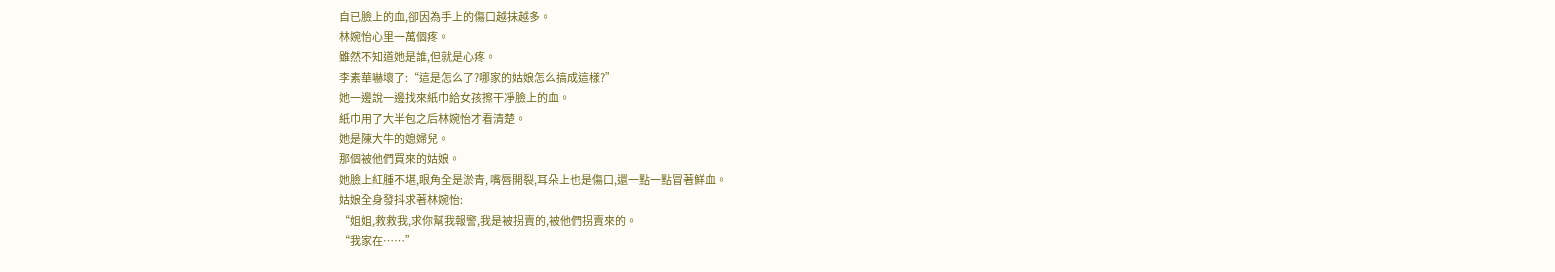自已臉上的血,卻因為手上的傷口越抹越多。
林婉怡心里一萬個疼。
雖然不知道她是誰,但就是心疼。
李素華嚇壞了:“這是怎么了?哪家的姑娘怎么搞成這樣?”
她一邊說一邊找來紙巾給女孩擦干凈臉上的血。
紙巾用了大半包之后林婉怡才看清楚。
她是陳大牛的媳婦兒。
那個被他們買來的姑娘。
她臉上紅腫不堪,眼角全是淤青, 嘴唇開裂,耳朵上也是傷口,還一點一點冒著鮮血。
姑娘全身發抖求著林婉怡:
“姐姐,救救我,求你幫我報警,我是被拐賣的,被他們拐賣來的。
“我家在……”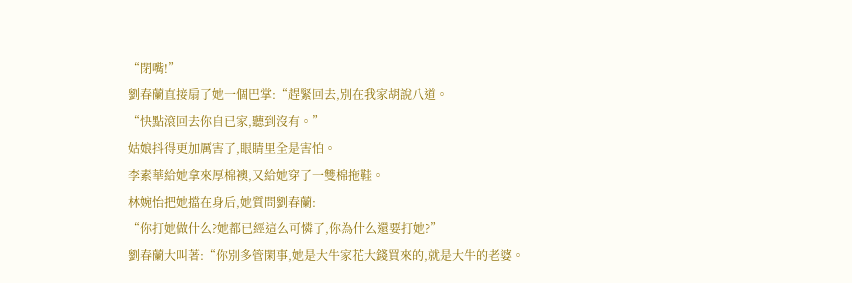“閉嘴!”
劉春蘭直接扇了她一個巴掌:“趕緊回去,別在我家胡說八道。
“快點滾回去你自已家,聽到沒有。”
姑娘抖得更加厲害了,眼睛里全是害怕。
李素華給她拿來厚棉襖,又給她穿了一雙棉拖鞋。
林婉怡把她擋在身后,她質問劉春蘭:
“你打她做什么?她都已經這么可憐了,你為什么還要打她?”
劉春蘭大叫著:“你別多管閑事,她是大牛家花大錢買來的,就是大牛的老婆。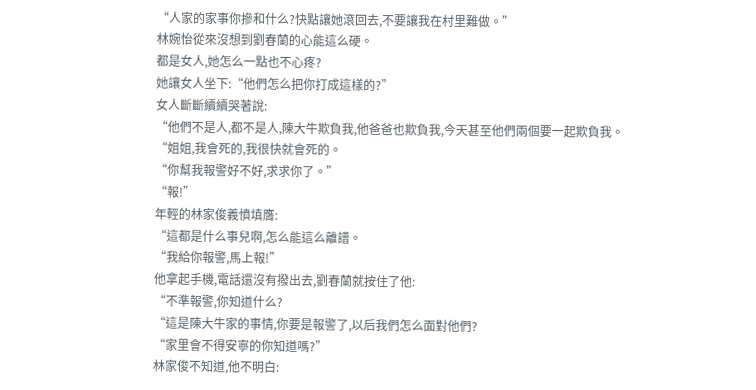“人家的家事你摻和什么?快點讓她滾回去,不要讓我在村里難做。”
林婉怡從來沒想到劉春蘭的心能這么硬。
都是女人,她怎么一點也不心疼?
她讓女人坐下:“他們怎么把你打成這樣的?”
女人斷斷續續哭著說:
“他們不是人,都不是人,陳大牛欺負我,他爸爸也欺負我,今天甚至他們兩個要一起欺負我。
“姐姐,我會死的,我很快就會死的。
“你幫我報警好不好,求求你了。”
“報!”
年輕的林家俊義憤填膺:
“這都是什么事兒啊,怎么能這么離譜。
“我給你報警,馬上報!”
他拿起手機,電話還沒有撥出去,劉春蘭就按住了他:
“不準報警,你知道什么?
“這是陳大牛家的事情,你要是報警了,以后我們怎么面對他們?
“家里會不得安寧的你知道嗎?”
林家俊不知道,他不明白: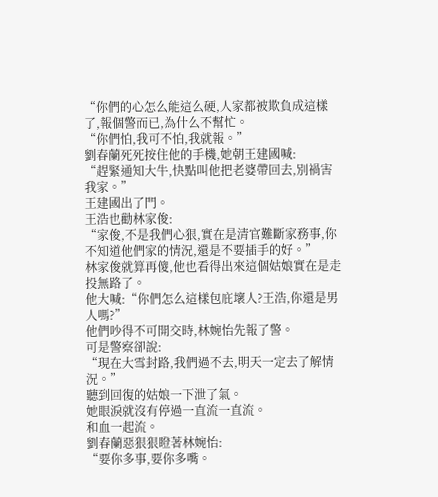“你們的心怎么能這么硬,人家都被欺負成這樣了,報個警而已,為什么不幫忙。
“你們怕,我可不怕,我就報。”
劉春蘭死死按住他的手機,她朝王建國喊:
“趕緊通知大牛,快點叫他把老婆帶回去,別禍害我家。”
王建國出了門。
王浩也勸林家俊:
“家俊,不是我們心狠,實在是清官難斷家務事,你不知道他們家的情況,還是不要插手的好。”
林家俊就算再傻,他也看得出來這個姑娘實在是走投無路了。
他大喊:“你們怎么這樣包庇壞人?王浩,你還是男人嗎?”
他們吵得不可開交時,林婉怡先報了警。
可是警察卻說:
“現在大雪封路,我們過不去,明天一定去了解情況。”
聽到回復的姑娘一下泄了氣。
她眼淚就沒有停過一直流一直流。
和血一起流。
劉春蘭惡狠狠瞪著林婉怡:
“要你多事,要你多嘴。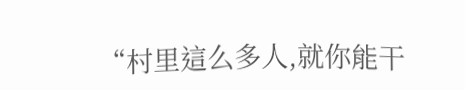“村里這么多人,就你能干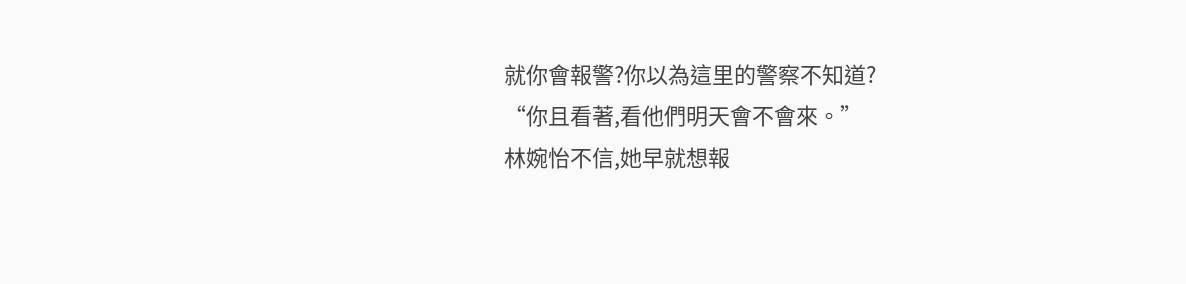就你會報警?你以為這里的警察不知道?
“你且看著,看他們明天會不會來。”
林婉怡不信,她早就想報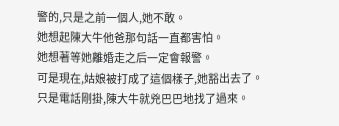警的,只是之前一個人,她不敢。
她想起陳大牛他爸那句話一直都害怕。
她想著等她離婚走之后一定會報警。
可是現在,姑娘被打成了這個樣子,她豁出去了。
只是電話剛掛,陳大牛就兇巴巴地找了過來。